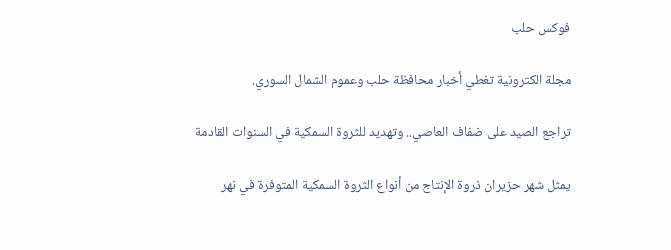فوكس حلب

مجلة الكترونية تغطي أخبار محافظة حلب وعموم الشمال السوري.

تراجع الصيد على ضفاف العاصي.. وتهديد للثروة السمكية في السنوات القادمة

يمثل شهر حزيران ذروة الإنتاج من أنواع الثروة السمكية المتوفرة في نهر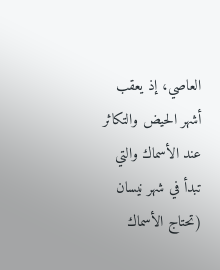العاصي، إذ يعقب أشهر الحيض والتكاثر عند الأسماك والتي تبدأ في شهر نيسان (تحتاج الأسماك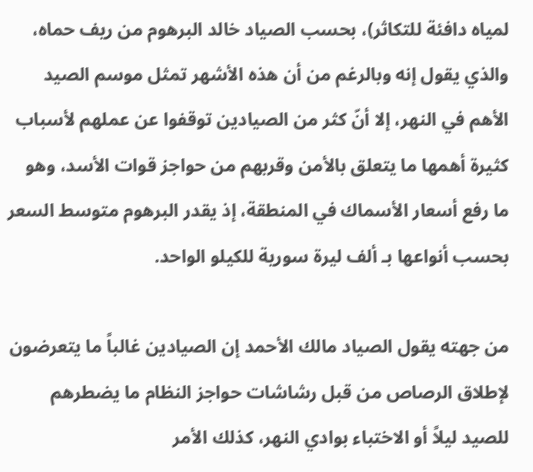لمياه دافئة للتكاثر)، بحسب الصياد خالد البرهوم من ريف حماه، والذي يقول إنه وبالرغم من أن هذه الأشهر تمثل موسم الصيد الأهم في النهر، إلا أنّ كثر من الصيادين توقفوا عن عملهم لأسباب كثيرة أهمها ما يتعلق بالأمن وقربهم من حواجز قوات الأسد، وهو ما رفع أسعار الأسماك في المنطقة، إذ يقدر البرهوم متوسط السعر بحسب أنواعها بـ ألف ليرة سورية للكيلو الواحد.

من جهته يقول الصياد مالك الأحمد إن الصيادين غالباً ما يتعرضون لإطلاق الرصاص من قبل رشاشات حواجز النظام ما يضطرهم للصيد ليلاً أو الاختباء بوادي النهر، كذلك الأمر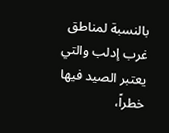بالنسبة لمناطق غرب إدلب والتي يعتبر الصيد فيها خطراً،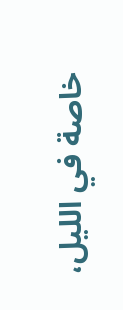خاصة في الليل،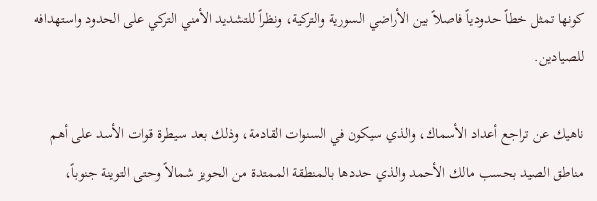كونها تمثل خطاً حدودياً فاصلاً بين الأراضي السورية والتركية، ونظراً للتشديد الأمني التركي على الحدود واستهدافه للصيادين.

ناهيك عن تراجع أعداد الأسماك، والذي سيكون في السنوات القادمة، وذلك بعد سيطرة قوات الأسد على أهم مناطق الصيد بحسب مالك الأحمد والذي حددها بالمنطقة الممتدة من الحويز شمالاً وحتى التوينة جنوباً،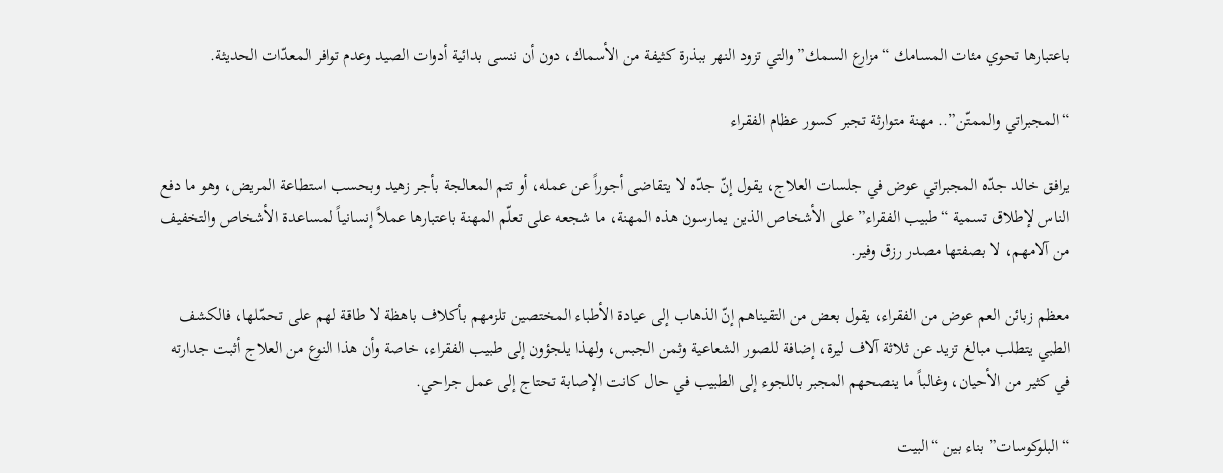باعتبارها تحوي مئات المسامك “مزارع السمك” والتي تزود النهر ببذرة كثيفة من الأسماك، دون أن ننسى بدائية أدوات الصيد وعدم توافر المعدّات الحديثة.

“المجبراتي والممتّن”.. مهنة متوارثة تجبر كسور عظام الفقراء

يرافق خالد جدّه المجبراتي عوض في جلسات العلاج، يقول إنّ جدّه لا يتقاضى أجوراً عن عمله، أو تتم المعالجة بأجر زهيد وبحسب استطاعة المريض، وهو ما دفع الناس لإطلاق تسمية “طبيب الفقراء” على الأشخاص الذين يمارسون هذه المهنة، ما شجعه على تعلّم المهنة باعتبارها عملاً إنسانياً لمساعدة الأشخاص والتخفيف من آلامهم، لا بصفتها مصدر رزق وفير.

معظم زبائن العم عوض من الفقراء، يقول بعض من التقيناهم إنّ الذهاب إلى عيادة الأطباء المختصين تلزمهم بأكلاف باهظة لا طاقة لهم على تحمّلها، فالكشف الطبي يتطلب مبالغ تزيد عن ثلاثة آلاف ليرة، إضافة للصور الشعاعية وثمن الجبس، ولهذا يلجؤون إلى طبيب الفقراء، خاصة وأن هذا النوع من العلاج أثبت جدارته في كثير من الأحيان، وغالباً ما ينصحهم المجبر باللجوء إلى الطبيب في حال كانت الإصابة تحتاج إلى عمل جراحي.

“البلوكوسات” بناء بين “البيت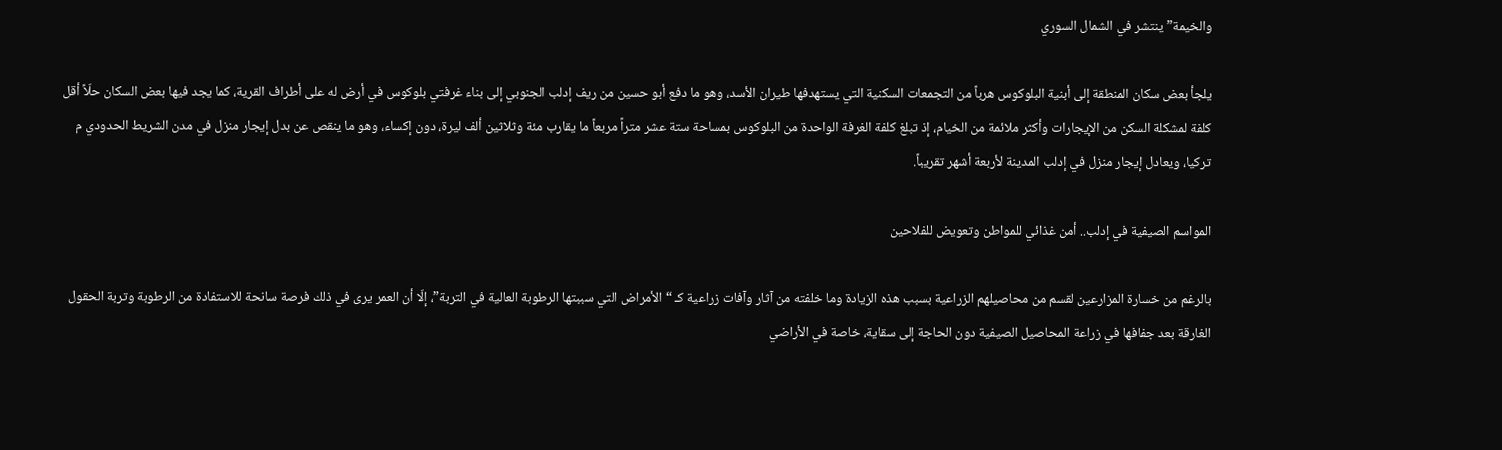والخيمة” ينتشر في الشمال السوري

يلجأ بعض سكان المنطقة إلى أبنية البلوكوس هرباً من التجمعات السكنية التي يستهدفها طيران الأسد، وهو ما دفع أبو حسين من ريف إدلب الجنوبي إلى بناء غرفتي بلوكوس في أرض له على أطراف القرية، كما يجد فيها بعض السكان حلّاً أقل كلفة لمشكلة السكن من الإيجارات وأكثر ملائمة من الخيام، إذ تبلغ كلفة الغرفة الواحدة من البلوكوس بمساحة ستة عشر متراً مربعاً ما يقارب مئة وثلاثين ألف ليرة، دون إكساء، وهو ما ينقص عن بدل إيجار منزل في مدن الشريط الحدودي م تركيا، ويعادل إيجار منزل في إدلب المدينة لأربعة أشهر تقريباً.

المواسم الصيفية في إدلب.. أمن غذائي للمواطن وتعويض للفلاحين

بالرغم من خسارة المزارعين لقسم من محاصيلهم الزراعية بسبب هذه الزيادة وما خلفته من آثار وآفات زراعية كـ “الأمراض التي سببتها الرطوبة العالية في التربة”، إلّا أن العمر يرى في ذلك فرصة سانحة للاستفادة من الرطوبة وتربة الحقول الغارقة بعد جفافها في زراعة المحاصيل الصيفية دون الحاجة إلى سقاية، خاصة في الأراضي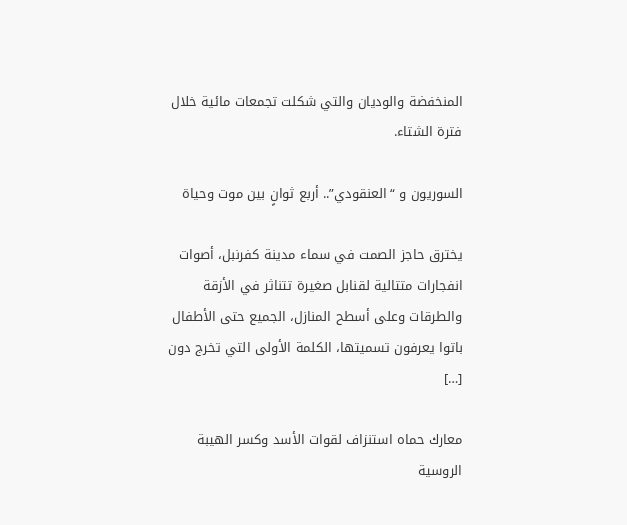المنخفضة والوديان والتي شكلت تجمعات مائية خلال فترة الشتاء.

السوريون و “العنقودي”.. أربع ثوانٍ بين موت وحياة

يخترق حاجز الصمت في سماء مدينة كفرنبل، أصوات انفجارات متتالية لقنابل صغيرة تتناثر في الأزقة والطرقات وعلى أسطح المنازل، الجميع حتى الأطفال باتوا يعرفون تسميتها، الكلمة الأولى التي تخرج دون […]

معارك حماه استنزاف لقوات الأسد وكسر الهيبة الروسية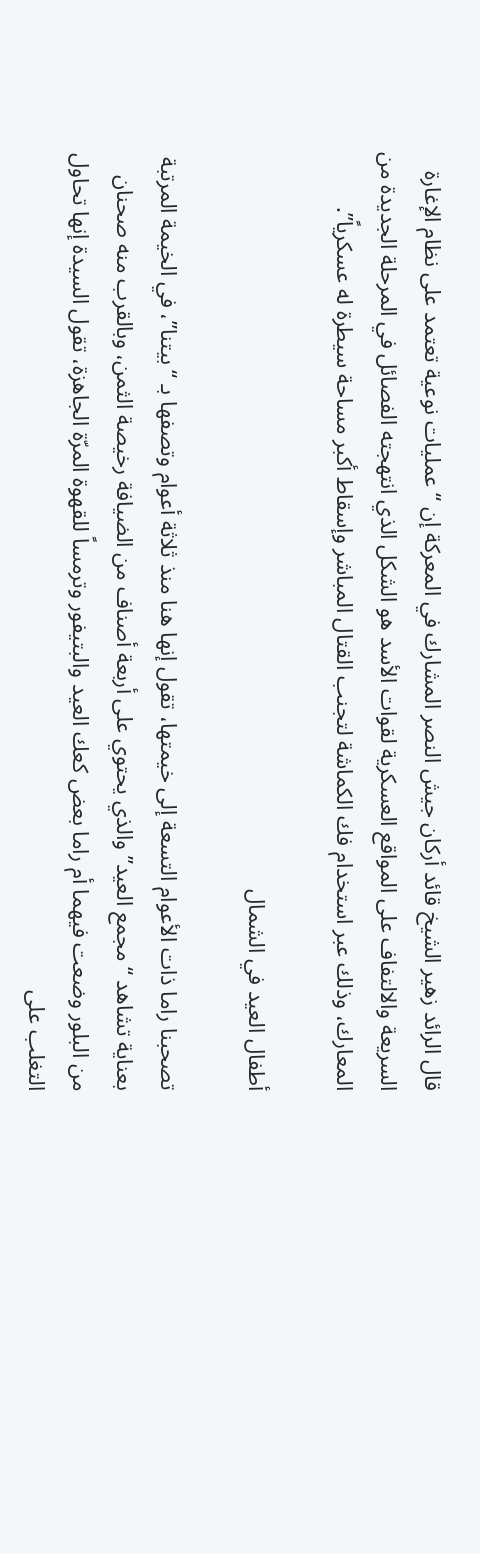قال الرائد زهير الشيخ قائد أركان جيش النصر المشارك في المعركة إن “عمليات نوعية تعتمد على نظام الإغارة السريعة والالتفاف على المواقع العسكرية لقوات الأسد هو الشكل الذي انتهجته الفصائل في المرحلة الجديدة من المعارك، وذلك عبر استخدام فك الكماشة لتجنب القتال المباشر وإسقاط أكبر مساحة سيطرة له عسكرياً”.

أطفال العيد في الشمال

تصحبنا راما ذات الأعوام التسعة إلى خيمتها، تقول إنها هنا منذ ثلاثة أعوام وتصفها بـ “بيتنا”، في الخيمة المرتبة بعناية تشاهد “مجمع العيد” والذي يحتوي على أربعة أصناف من الضيافة رخيصة الثمن، وبالقرب منه صحنان من البلور وضعت فيهما أم راما بعض كعك العيد والبتيفور وترمساً للقهوة المرّة الجاهزة، تقول السيدة إنها تحاول التغلب على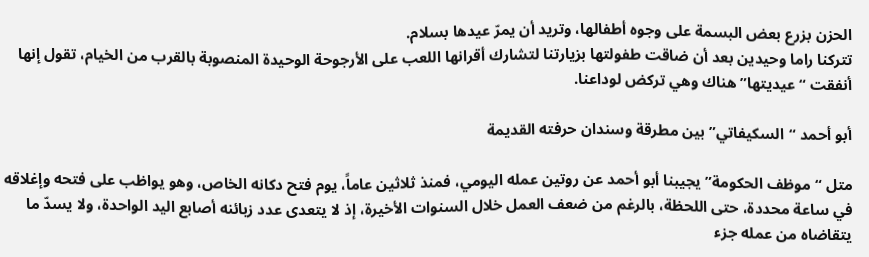الحزن بزرع بعض البسمة على وجوه أطفالها، وتريد أن يمرّ عيدها بسلام.
تتركنا راما وحيدين بعد أن ضاقت طفولتها بزيارتنا لتشارك أقرانها اللعب على الأرجوحة الوحيدة المنصوبة بالقرب من الخيام، تقول إنها أنفقت “عيديتها” هناك وهي تركض لوداعنا.

أبو أحمد “السكيفاتي” بين مطرقة وسندان حرفته القديمة

متل “موظف الحكومة” يجيبنا أبو أحمد عن روتين عمله اليومي، فمنذ ثلاثين عاماً، يوم فتح دكانه الخاص، وهو يواظب على فتحه وإغلاقه في ساعة محددة، حتى اللحظة، بالرغم من ضعف العمل خلال السنوات الأخيرة، إذ لا يتعدى عدد زبائنه أصابع اليد الواحدة، ولا يسدّ ما يتقاضاه من عمله جزء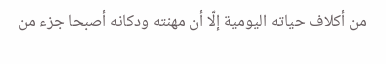من أكلاف حياته اليومية إلّا أن مهنته ودكانه أصبحا جزء من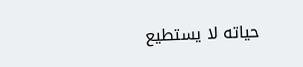حياته لا يستطيع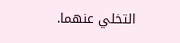التخلي عنهما.